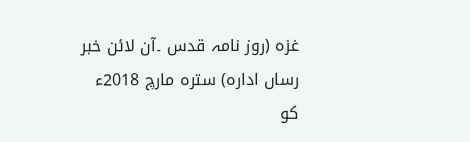غزہ (روز نامہ قدس ۔آن لائن خبر رساں ادارہ) سترہ مارچ 2018ء کو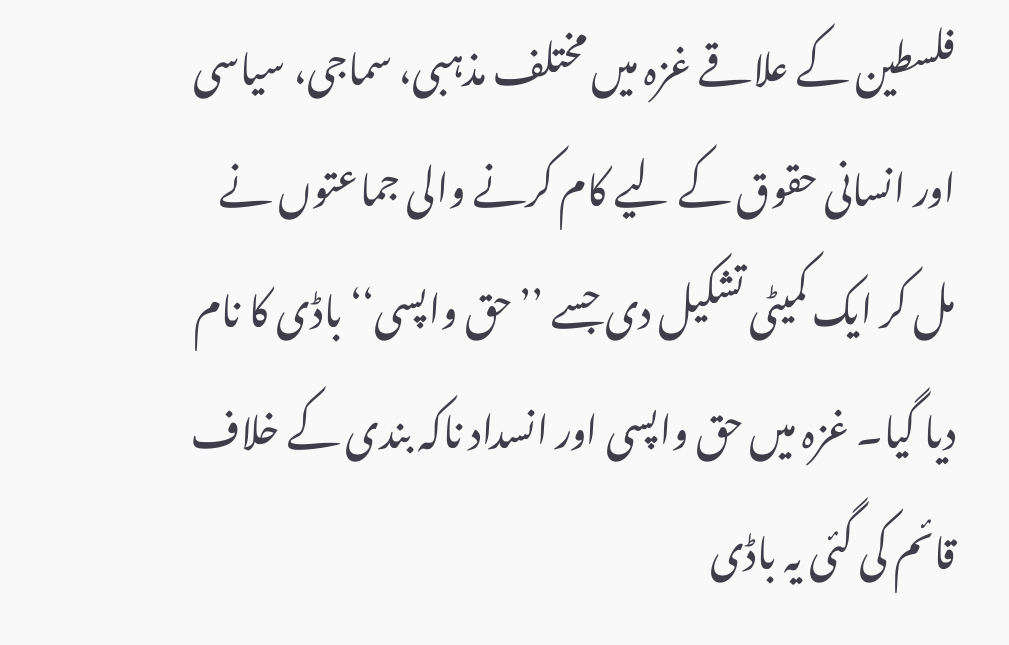فلسطین کے علاقے غزہ میں مختلف مذہبی، سماجی، سیاسی اور انسانی حقوق کے لیے کام کرنے والی جماعتوں نے مل کر ایک کمیٹی تشکیل دی جسے ’’حق واپسی‘‘ باڈی کا نام دیا گیا۔ غزہ میں حق واپسی اور انسداد ناکہ بندی کے خلاف قائم کی گئی یہ باڈی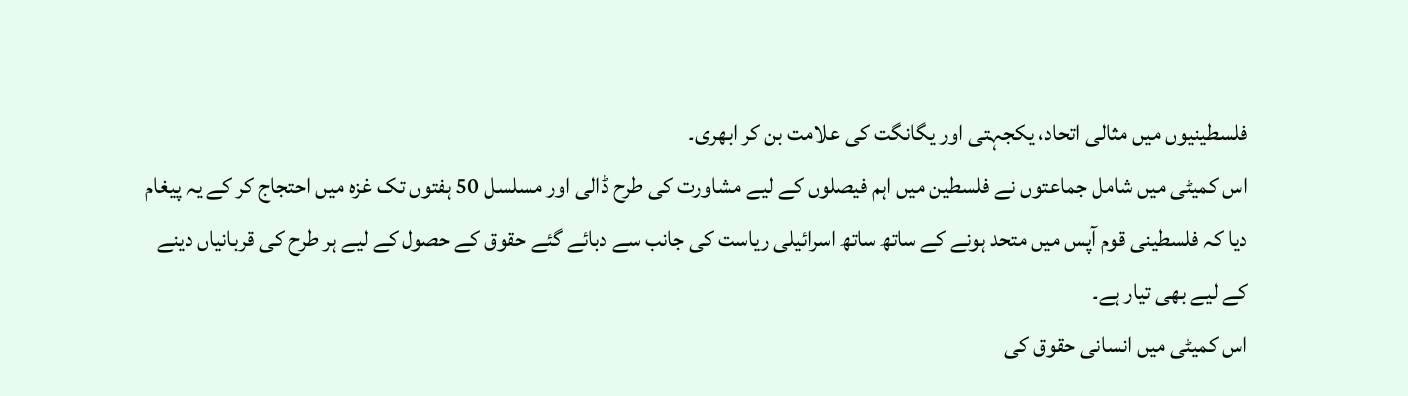فلسطینیوں میں مثالی اتحاد، یکجہتی اور یگانگت کی علامت بن کر ابھری۔
اس کمیٹی میں شامل جماعتوں نے فلسطین میں اہم فیصلوں کے لیے مشاورت کی طرح ڈالی اور مسلسل 50 ہفتوں تک غزہ میں احتجاج کر کے یہ پیغام دیا کہ فلسطینی قوم آپس میں متحد ہونے کے ساتھ ساتھ اسرائیلی ریاست کی جانب سے دبائے گئے حقوق کے حصول کے لیے ہر طرح کی قربانیاں دینے کے لیے بھی تیار ہے۔
اس کمیٹی میں انسانی حقوق کی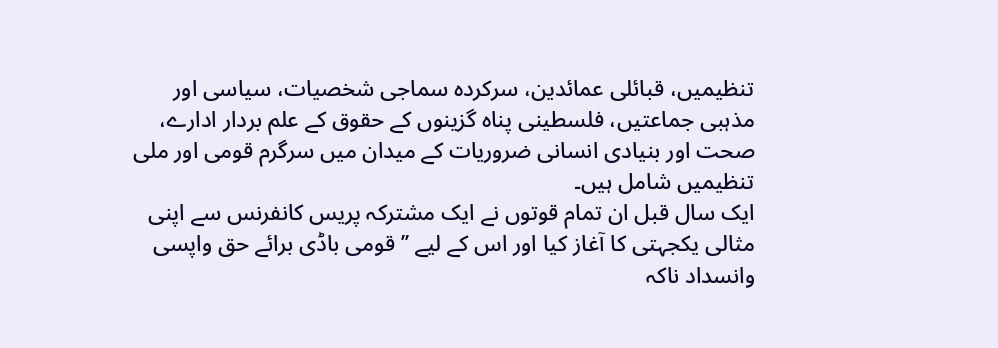تنظیمیں، قبائلی عمائدین، سرکردہ سماجی شخصیات، سیاسی اور مذہبی جماعتیں، فلسطینی پناہ گزینوں کے حقوق کے علم بردار ادارے، صحت اور بنیادی انسانی ضروریات کے میدان میں سرگرم قومی اور ملی تنظیمیں شامل ہیں۔
ایک سال قبل ان تمام قوتوں نے ایک مشترکہ پریس کانفرنس سے اپنی مثالی یکجہتی کا آغاز کیا اور اس کے لیے ’’قومی باڈی برائے حق واپسی وانسداد ناکہ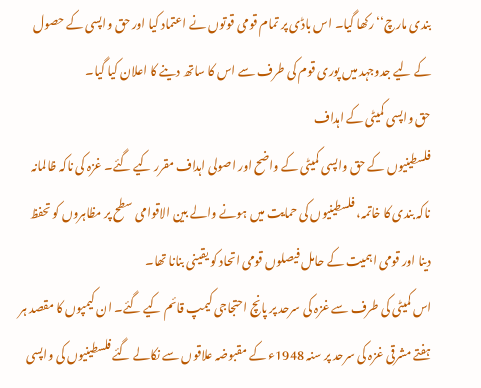بندی مارچ‘‘ رکھا گیا۔ اس باڈی پر تمام قومی قوتوں نے اعتماد کیا اور حق واپسی کے حصول کے لیے جدوجہد میں پوری قوم کی طرف سے اس کا ساتھ دینے کا اعلان کیا گیا۔
حق واپسی کمیٹی کے اہداف
فلسطینیوں کے حق واپسی کمیٹی کے واضح اور اصولی اہداف مقرر کیے گئے۔ غزہ کی ناکہ ظالمانہ ناکہ بندی کا خاتمہ، فلسطینیوں کی حمایت میں ہونے والے بین الاقوامی سطح پر مظاہروں کو تحفظ دینا اور قومی اہمیت کے حامل فیصلوں قومی اتحاد کو یقینی بنانا تھا۔
اس کمیٹی کی طرف سے غزہ کی سرحد پر پانچ احتجاجی کیمپ قائم کیے گئے۔ ان کیمپوں کا مقصد ہر ہفتے مشرقی غزہ کی سرحد پر سنہ 1948ء کے مقبوضہ علاقوں سے نکالے گئے فلسطینیوں کی واپسی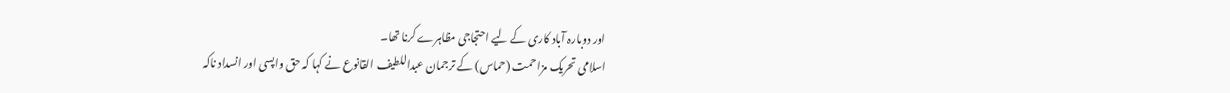اور دوبارہ آباد کاری کے لیے احتجاجی مظاہرے کرنا تھا۔
اسلامی تحریک مزاحمت (حماس) کے ترجمان عبداللطیف القانوع نے کہا کہ حق واپسی اور انسداد ناکہ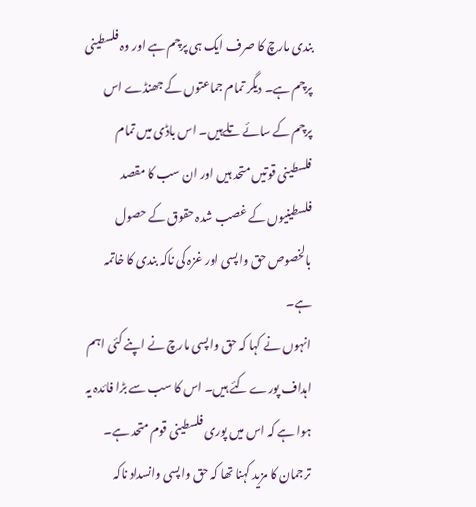بندی مارچ کا صرف ایک ہی پرچم ہے اور وہ فلسطینی پرچم ہے۔ دیگر تمام جماعتوں کے جھنڈے اس پرچم کے سائے تلےہیں۔ اس باڈی میں تمام فلسطینی قوتیں متحد ہیں اور ان سب کا مقصد فلسطینیوں کے غصب شدہ حقوق کے حصول بالخصوص حق واپسی اور غزہ کی ناکہ بندی کا خاتمہ ہے۔
انہوں نے کہا کہ حق واپسی مارچ نے اپنے کئی اہم اہداف پورے کئے ہیں۔ اس کا سب سے بڑا فائدہ یہ ہوا ہے کہ اس میں پوری فلسطینی قوم متحد ہے۔
ترجمان کا مزید کہنا تھا کہ حق واپسی وانسداد ناکہ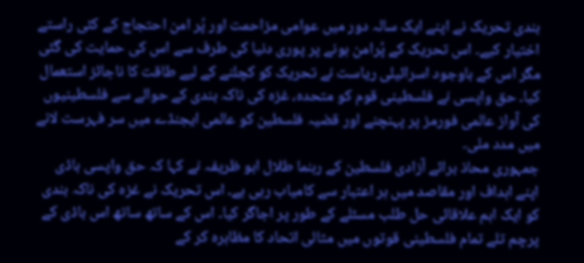بندی تحریک نے اپنے ایک سالہ دور میں عوامی مزاحمت اور پُر امن احتجاج کے کئی راستے اختیار کیے۔ اس تحریک کے پُرامن ہونے پر پوری دنیا کی طرف سے اس کی حمایت کی گئی مگر اس کے باوجود اسرائیلی ریاست نے تحریک کو کچلنے کے لیے طاقت کا ناجائز استعمال کیا۔ حق واپسی نے فلسطینی قوم کو متحدہ، غزہ کی ناکہ بندی کے حوالے سے فلسطینیوں کی آواز عالمی فورمز پر پہنچنے اور قضیہ فلسطین کو عالمی ایجنڈے میں سر فہرست لانے میں مدد ملی۔
جمہوری محاذ برائے آزادی فلسطین کے رہنما طلال ابو ظریفہ نے کہا کہ حق واپسی باڈی اپنے اہداف اور مقاصد میں ہر اعتبار سے کامیاب رہی ہے۔ اس تحریک نے غزہ کی ناکہ بندی کو ایک اہم علاقائی حل طلب مسئلے کے طور پر اجاگر کیا۔ اس کے ساتھ ساتھ اس باڈی کے پرچم تلے تمام فلسطینی قوتوں میں مثالی اتحاد کا مظاہرہ کر کے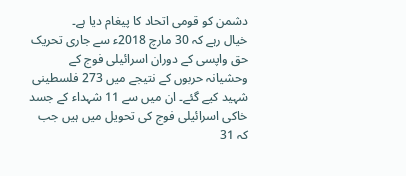دشمن کو قومی اتحاد کا پیغام دیا ہے۔
خیال رہے کہ 30 مارچ 2018ء سے جاری تحریک حق واپسی کے دوران اسرائیلی فوج کے وحشیانہ حربوں کے نتیجے میں 273 فلسطینی شہید کیے گئے۔ ان میں سے 11 شہداء کے جسد خاکی اسرائیلی فوج کی تحویل میں ہیں جب کہ 31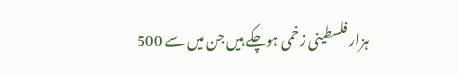ہزار فلسطینی زخمی ہوچکے ہیں جن میں سے 500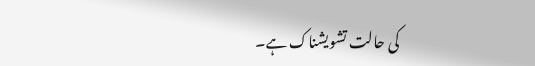کی حالت تشویشناک ہے۔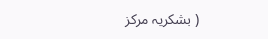( بشکریہ مرکز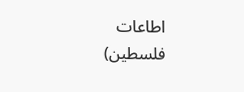اطاعات فلسطین)